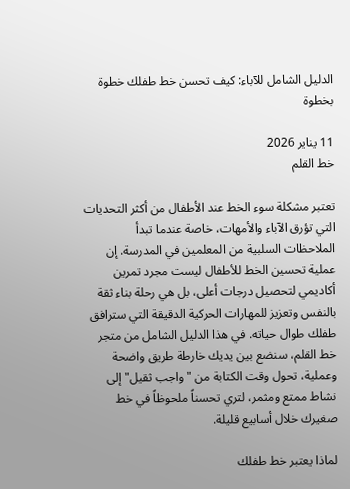الدليل الشامل للآباء: كيف تحسن خط طفلك خطوة بخطوة

11 يناير 2026
خط القلم

تعتبر مشكلة سوء الخط عند الأطفال من أكثر التحديات التي تؤرق الآباء والأمهات، خاصة عندما تبدأ الملاحظات السلبية من المعلمين في المدرسة. إن عملية تحسين الخط للأطفال ليست مجرد تمرين أكاديمي لتحصيل درجات أعلى، بل هي رحلة بناء ثقة بالنفس وتعزيز للمهارات الحركية الدقيقة التي سترافق طفلك طوال حياته. في هذا الدليل الشامل من متجر خط القلم، سنضع بين يديك خارطة طريق واضحة وعملية، تحول وقت الكتابة من "واجب ثقيل" إلى نشاط ممتع ومثمر، لتري تحسناً ملحوظاً في خط صغيرك خلال أسابيع قليلة.

لماذا يعتبر خط طفلك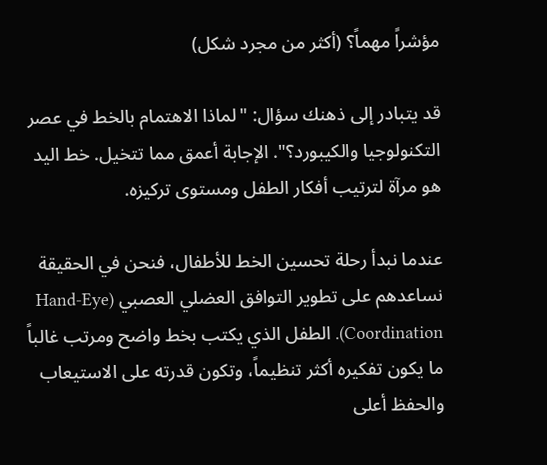مؤشراً مهماً؟ (أكثر من مجرد شكل)

قد يتبادر إلى ذهنك سؤال: "لماذا الاهتمام بالخط في عصر التكنولوجيا والكيبورد؟". الإجابة أعمق مما تتخيل. خط اليد هو مرآة لترتيب أفكار الطفل ومستوى تركيزه.

عندما نبدأ رحلة تحسين الخط للأطفال، فنحن في الحقيقة نساعدهم على تطوير التوافق العضلي العصبي (Hand-Eye Coordination). الطفل الذي يكتب بخط واضح ومرتب غالباً ما يكون تفكيره أكثر تنظيماً، وتكون قدرته على الاستيعاب والحفظ أعلى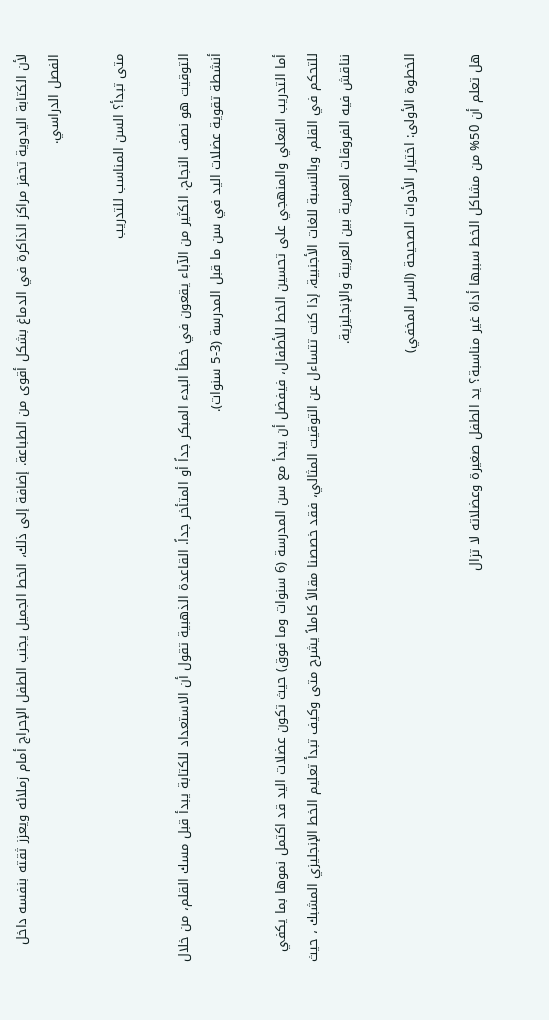لأن الكتابة اليدوية تحفز مراكز الذاكرة في الدماغ بشكل أقوى من الطباعة. إضافة إلى ذلك، الخط الجميل يجنب الطفل الإحراج أمام زملائه ويعزز ثقته بنفسه داخل الفصل الدراسي.

متى تبدأ؟ السن المناسب للتدريب

التوقيت هو نصف النجاح. الكثير من الآباء يقعون في خطأ البدء المبكر جداً أو المتأخر جداً. القاعدة الذهبية تقول أن الاستعداد للكتابة يبدأ قبل مسك القلم، من خلال أنشطة تقوية عضلات اليد في سن ما قبل المدرسة (3-5 سنوات).

أما التدريب الفعلي والمنهجي على تحسين الخط للأطفال، فيفضل أن يبدأ مع سن المدرسة (6 سنوات وما فوق) حيث تكون عضلات اليد قد اكتمل نموها بما يكفي للتحكم في القلم. وبالنسبة للغات الأجنبية، إذا كنت تتساءل عن التوقيت المثالي، فقد خصصنا مقالاً كاملاً يشرح متى وكيف تبدأ تعليم الخط الإنجليزي المشبك ، حيث نناقش فيه الفروقات العمرية بين العربية والإنجليزية.

الخطوة الأولى: اختيار الأدوات الصحيحة (السر المخفي)

هل تعلم أن 50% من مشاكل الخط سببها أداة غير مناسبة؟ يد الطفل صغيرة وعضلاته لا تزال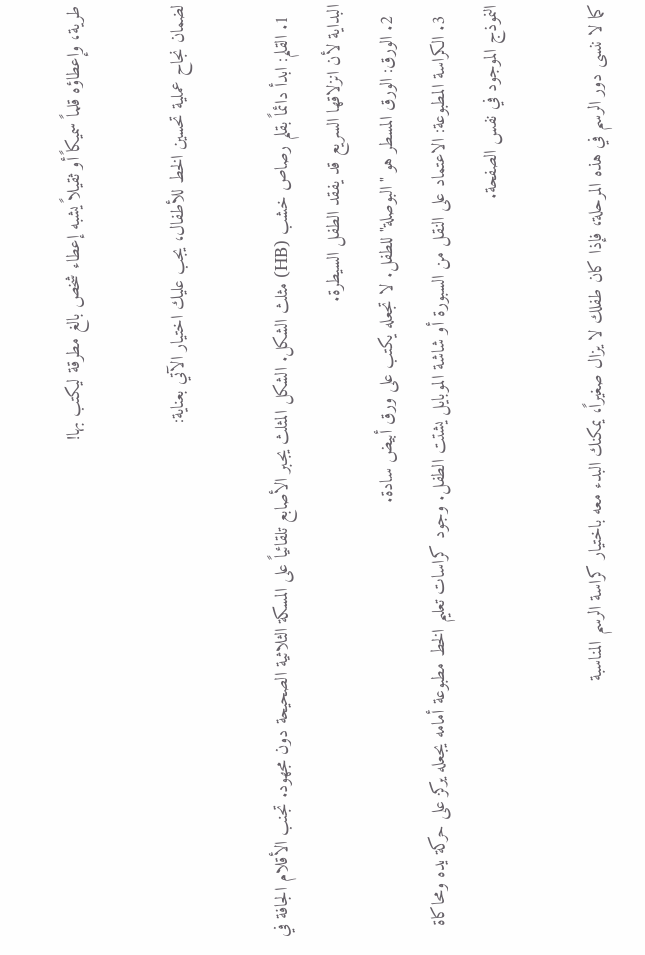طرية، وإعطاؤه قلماً سميكاً أو ثقيلاً يشبه إعطاء شخص بالغ مطرقة ليكتب بها!

لضمان نجاح عملية تحسين الخط للأطفال، يجب عليك اختيار الآتي بعناية:

  1. القلم: ابدأ دائماً بقلم رصاص خشب (HB) مثلث الشكل. الشكل المثلث يجبر الأصابع تلقائياً على المسكة الثلاثية الصحيحة دون مجهود. تجنب الأقلام الجافة في البداية لأن انزلاقها السريع قد يفقد الطفل السيطرة.
  2. الورق: الورق المسطر هو "البوصلة" للطفل. لا تجعله يكتب على ورق أبيض سادة.
  3. الكراسة المطبوعة: الاعتماد على النقل من السبورة أو شاشة الموبايل يشتت الطفل. وجود كراسات تعليم الخط مطبوعة أمامه يجعله يركز على حركة يده ومحاكاة النموذج الموجود في نفس الصفحة.

كما لا ننسى دور الرسم في هذه المرحلة، فإذا كان طفلك لا يزال صغيراً، يمكنك البدء معه باختيار كراسة الرسم المناسبة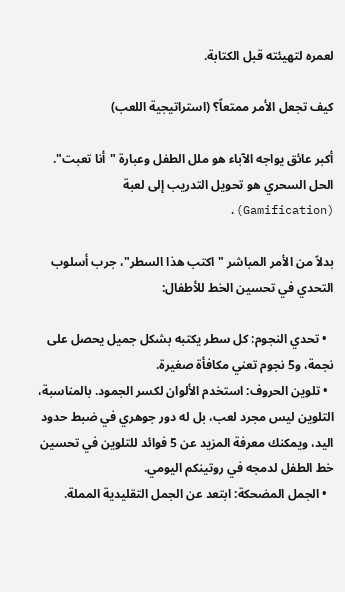لعمره لتهيئته قبل الكتابة.

كيف تجعل الأمر ممتعاً؟ (استراتيجية اللعب)

أكبر عائق يواجه الآباء هو ملل الطفل وعبارة "أنا تعبت". الحل السحري هو تحويل التدريب إلى لعبة (Gamification).

بدلاً من الأمر المباشر "اكتب هذا السطر"، جرب أسلوب التحدي في تحسين الخط للأطفال:

  • تحدي النجوم: كل سطر يكتبه بشكل جميل يحصل على نجمة، و5 نجوم تعني مكافأة صغيرة.
  • تلوين الحروف: استخدم الألوان لكسر الجمود. بالمناسبة، التلوين ليس مجرد لعب، بل له دور جوهري في ضبط حدود اليد، ويمكنك معرفة المزيد عن 5 فوائد للتلوين في تحسين خط الطفل لدمجه في روتينكم اليومي.
  • الجمل المضحكة: ابتعد عن الجمل التقليدية المملة.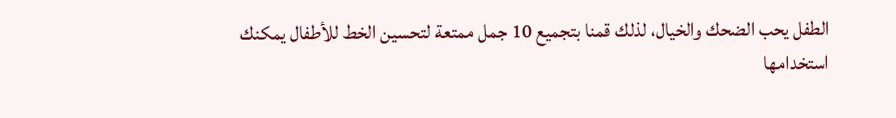الطفل يحب الضحك والخيال، لذلك قمنا بتجميع 10 جمل ممتعة لتحسين الخط للأطفال يمكنك استخدامها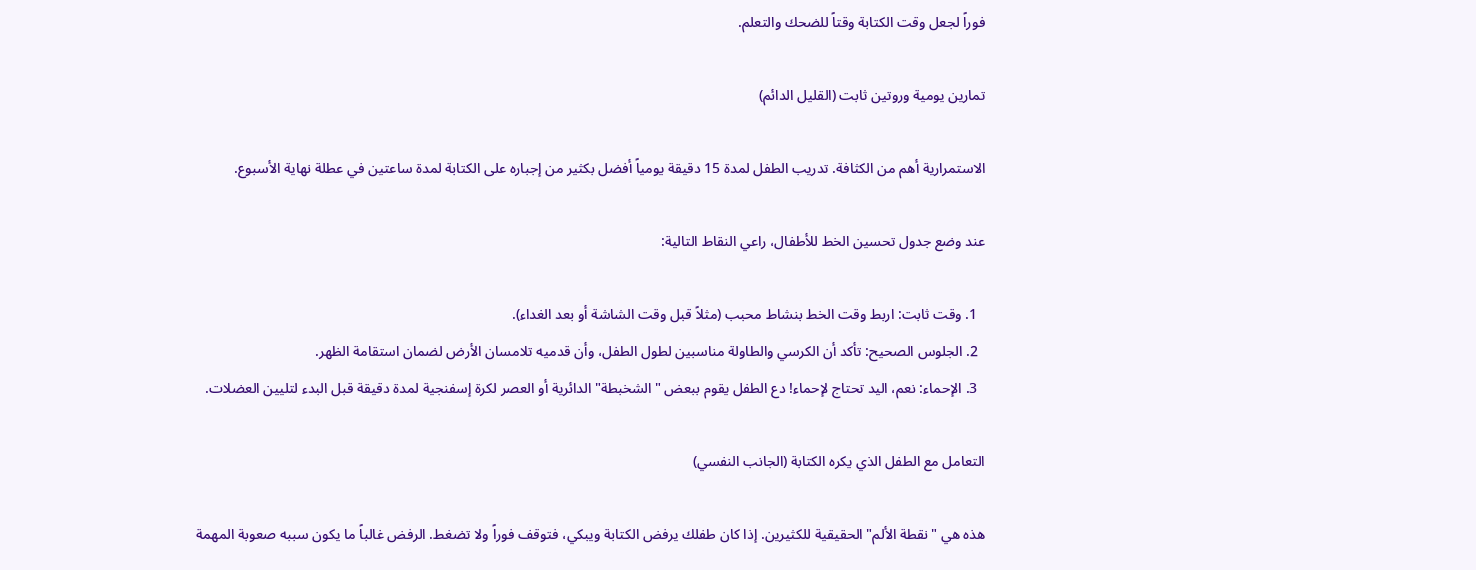فوراً لجعل وقت الكتابة وقتاً للضحك والتعلم.

تمارين يومية وروتين ثابت (القليل الدائم)

الاستمرارية أهم من الكثافة. تدريب الطفل لمدة 15 دقيقة يومياً أفضل بكثير من إجباره على الكتابة لمدة ساعتين في عطلة نهاية الأسبوع.

عند وضع جدول تحسين الخط للأطفال، راعي النقاط التالية:

  1. وقت ثابت: اربط وقت الخط بنشاط محبب (مثلاً قبل وقت الشاشة أو بعد الغداء).
  2. الجلوس الصحيح: تأكد أن الكرسي والطاولة مناسبين لطول الطفل، وأن قدميه تلامسان الأرض لضمان استقامة الظهر.
  3. الإحماء: نعم، اليد تحتاج لإحماء! دع الطفل يقوم ببعض "الشخبطة" الدائرية أو العصر لكرة إسفنجية لمدة دقيقة قبل البدء لتليين العضلات.

التعامل مع الطفل الذي يكره الكتابة (الجانب النفسي)

هذه هي "نقطة الألم" الحقيقية للكثيرين. إذا كان طفلك يرفض الكتابة ويبكي، فتوقف فوراً ولا تضغط. الرفض غالباً ما يكون سببه صعوبة المهمة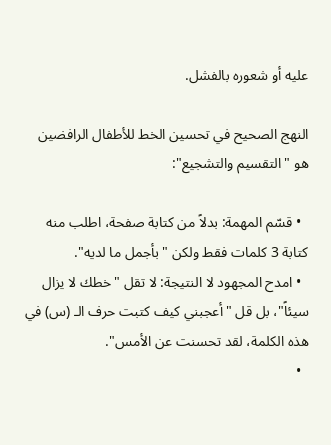عليه أو شعوره بالفشل.

النهج الصحيح في تحسين الخط للأطفال الرافضين هو "التقسيم والتشجيع":

  • قسّم المهمة: بدلاً من كتابة صفحة، اطلب منه كتابة 3 كلمات فقط ولكن "بأجمل ما لديه".
  • امدح المجهود لا النتيجة: لا تقل "خطك لا يزال سيئاً"، بل قل "أعجبني كيف كتبت حرف الـ (س) في هذه الكلمة، لقد تحسنت عن الأمس".
  •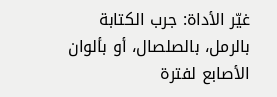غيّر الأداة: جرب الكتابة بالرمل، بالصلصال، أو بألوان الأصابع لفترة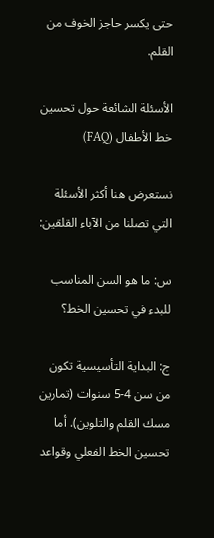حتى يكسر حاجز الخوف من القلم.

الأسئلة الشائعة حول تحسين خط الأطفال (FAQ)

نستعرض هنا أكثر الأسئلة التي تصلنا من الآباء القلقين:

س: ما هو السن المناسب للبدء في تحسين الخط؟

ج: البداية التأسيسية تكون من سن 4-5 سنوات (تمارين مسك القلم والتلوين). أما تحسين الخط الفعلي وقواعد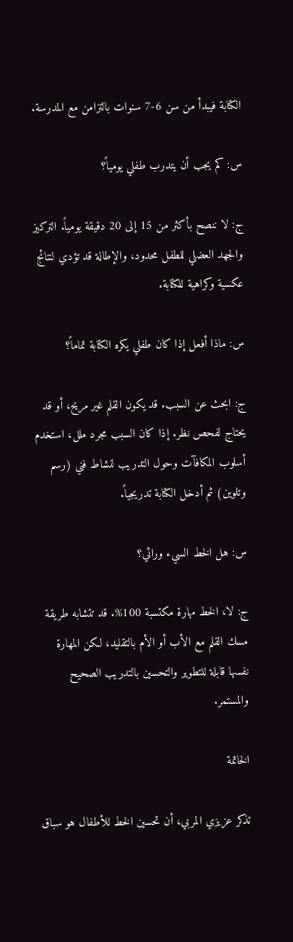الكتابة فيبدأ من سن 6-7 سنوات بالتزامن مع المدرسة.

س: كم يجب أن يتدرب طفلي يومياً؟

ج: لا ننصح بأكثر من 15 إلى 20 دقيقة يومياً. التركيز والجهد العضلي للطفل محدود، والإطالة قد تؤدي لنتائج عكسية وكراهية للكتابة.

س: ماذا أفعل إذا كان طفلي يكره الكتابة تماماً؟

ج: ابحث عن السبب. قد يكون القلم غير مريح، أو قد يحتاج لفحص نظر. إذا كان السبب مجرد ملل، استخدم أسلوب المكافآت وحول التدريب لنشاط فني (رسم وتلوين) ثم أدخل الكتابة تدريجياً.

س: هل الخط السيء وراثي؟

ج: لا، الخط مهارة مكتسبة 100%. قد تتشابه طريقة مسك القلم مع الأب أو الأم بالتقليد، لكن المهارة نفسها قابلة للتطوير والتحسين بالتدريب الصحيح والمستمر.

الخاتمة

تذكر عزيزي المربي، أن تحسين الخط للأطفال هو سباق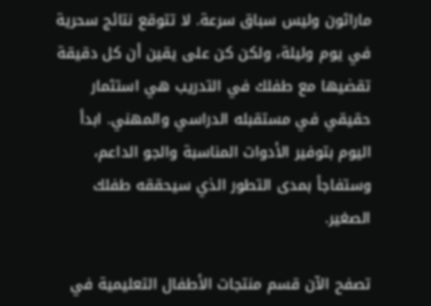ماراثون وليس سباق سرعة. لا تتوقع نتائج سحرية في يوم وليلة، ولكن كن على يقين أن كل دقيقة تقضيها مع طفلك في التدريب هي استثمار حقيقي في مستقبله الدراسي والمهني. ابدأ اليوم بتوفير الأدوات المناسبة والجو الداعم، وستفاجأ بمدى التطور الذي سيحققه طفلك الصغير.

تصفح الآن قسم منتجات الأطفال التعليمية في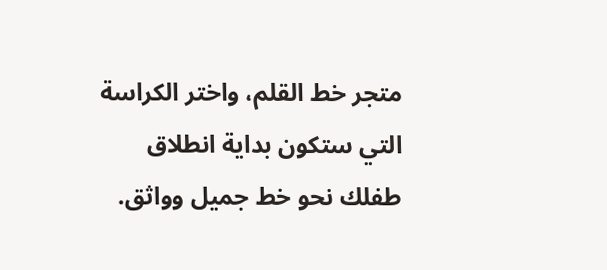متجر خط القلم، واختر الكراسة التي ستكون بداية انطلاق طفلك نحو خط جميل وواثق.